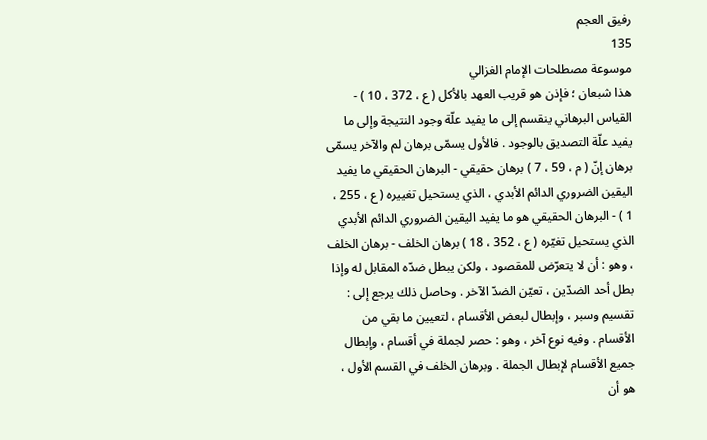رفيق العجم
135
موسوعة مصطلحات الإمام الغزالي
هذا شبعان ؛ فإذن هو قريب العهد بالأكل ( ع ، 372 ، 10 ) - القياس البرهاني ينقسم إلى ما يفيد علّة وجود النتيجة وإلى ما يفيد علّة التصديق بالوجود . فالأول يسمّى برهان لم والآخر يسمّى برهان إنّ ( م ، 59 ، 7 ) برهان حقيقي - البرهان الحقيقي ما يفيد اليقين الضروري الدائم الأبدي ، الذي يستحيل تغييره ( ع ، 255 ، 1 ) - البرهان الحقيقي هو ما يفيد اليقين الضروري الدائم الأبدي الذي يستحيل تغيّره ( ع ، 352 ، 18 ) برهان الخلف - برهان الخلف ، وهو : أن لا يتعرّض للمقصود ، ولكن يبطل ضدّه المقابل له وإذا بطل أحد الضدّين ، تعيّن الضدّ الآخر . وحاصل ذلك يرجع إلى : تقسيم وسبر ، وإبطال لبعض الأقسام ، لتعيين ما بقي من الأقسام . وفيه نوع آخر ، وهو : حصر لجملة في أقسام ، وإبطال جميع الأقسام لإبطال الجملة . وبرهان الخلف في القسم الأول ، هو أن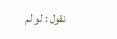نقول : لو لم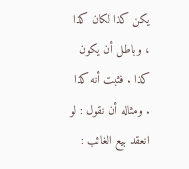يكن كذا لكان كذا ، وباطل أن يكون كذا . فثبت أنه كذا . ومثاله أن نقول : لو انعقد بيع الغائب :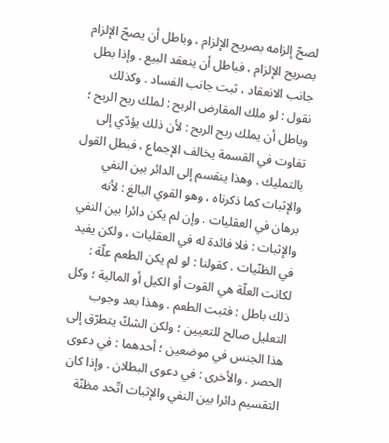لصحّ إلزامه بصريح الإلزام ، وباطل أن يصحّ الإلزام بصريح الإلزام ، فباطل أن ينعقد البيع . وإذا بطل جانب الانعقاد ، ثبت جانب الفساد . وكذلك نقول : لو ملك المقارض الربح : لملك ربح الربح ؛ وباطل أن يملك ربح الربح : لأن ذلك يؤدّي إلى تفاوت في القسمة يخالف الإجماع ، فبطل القول بالتمليك . وهذا ينقسم إلى الدائر بين النفي والإثبات كما ذكرناه ، وهو القوي البالغ : لأنه برهان في العقليات . وإن لم يكن دائرا بين النفي والإثبات : فلا فائدة له في العقليات ، ولكن يفيد في الظنّيات . كقولنا : لو لم يكن الطعم علّة : لكانت العلّة هي القوت أو الكيل أو المالية ؛ وكل ذلك باطل : فثبت الطعم . وهذا بعد وجوب التعليل صالح للتعيين ؛ ولكن الشكّ يتطرّق إلى هذا الجنس في موضعين ؛ أحدهما : في دعوى الحصر . والأخرى : في دعوى البطلان . وإذا كان التقسيم دائرا بين النفي والإثبات اتّحد مظنّة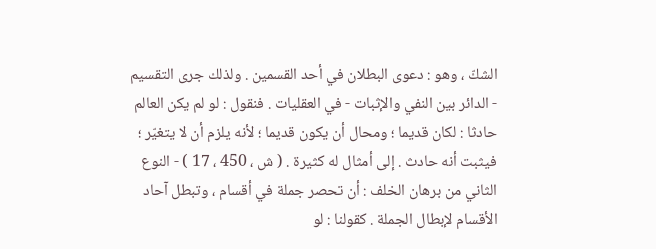الشكّ ، وهو : دعوى البطلان في أحد القسمين . ولذلك جرى التقسيم - الدائر بين النفي والإثبات - في العقليات . فنقول : لو لم يكن العالم حادثا : لكان قديما ؛ ومحال أن يكون قديما ؛ لأنه يلزم أن لا يتغيّر ؛ فيثبت أنه حادث . إلى أمثال له كثيرة . ( ش ، 450 ، 17 ) - النوع الثاني من برهان الخلف : أن تحصر جملة في أقسام ، وتبطل آحاد الأقسام لإبطال الجملة . كقولنا : لو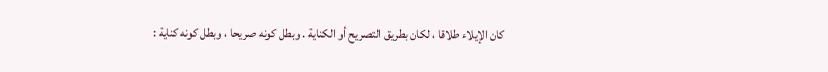كان الإيلاء طلاقا ، لكان بطريق التصريح أو الكناية . وبطل كونه صريحا ، وبطل كونه كناية :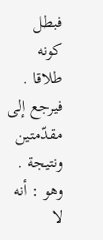فبطل كونه طلاقا . فيرجع إلى مقدّمتين ونتيجة . وهو : أنه لا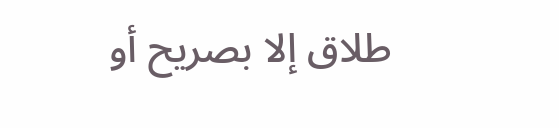طلاق إلا بصريح أو